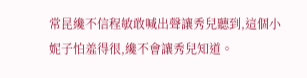常昆纔不信程敏敢喊出聲讓秀兒聽到,這個小妮子怕羞得很,纔不會讓秀兒知道。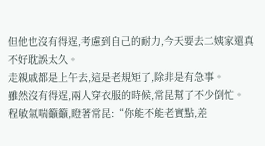但他也沒有得逞,考慮到自己的耐力,今天要去二姨家還真不好耽誤太久。
走親戚都是上午去,這是老規矩了,除非是有急事。
雖然沒有得逞,兩人穿衣服的時候,常昆幫了不少倒忙。
程敏氣喘籲籲,瞪著常昆:“你能不能老實點,差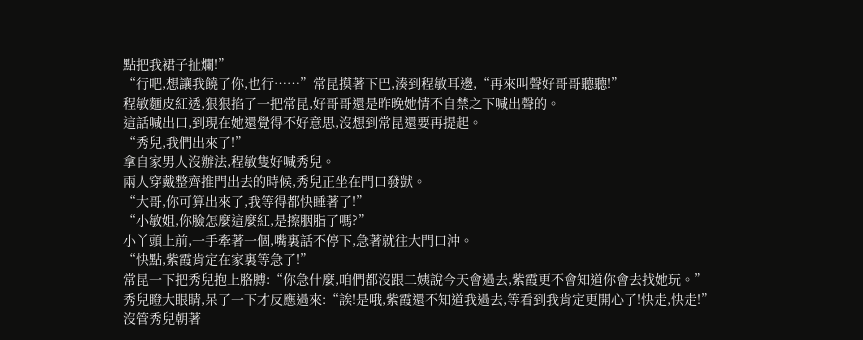點把我裙子扯爛!”
“行吧,想讓我饒了你,也行……”常昆摸著下巴,湊到程敏耳邊,“再來叫聲好哥哥聽聽!”
程敏麵皮紅透,狠狠掐了一把常昆,好哥哥還是昨晚她情不自禁之下喊出聲的。
這話喊出口,到現在她還覺得不好意思,沒想到常昆還要再提起。
“秀兒,我們出來了!”
拿自家男人沒辦法,程敏隻好喊秀兒。
兩人穿戴整齊推門出去的時候,秀兒正坐在門口發獃。
“大哥,你可算出來了,我等得都快睡著了!”
“小敏姐,你臉怎麼這麼紅,是擦胭脂了嗎?”
小丫頭上前,一手牽著一個,嘴裏話不停下,急著就往大門口沖。
“快點,紫霞肯定在家裏等急了!”
常昆一下把秀兒抱上胳膊:“你急什麼,咱們都沒跟二姨說今天會過去,紫霞更不會知道你會去找她玩。”
秀兒瞪大眼睛,呆了一下才反應過來:“誒!是哦,紫霞還不知道我過去,等看到我肯定更開心了!快走,快走!”
沒管秀兒朝著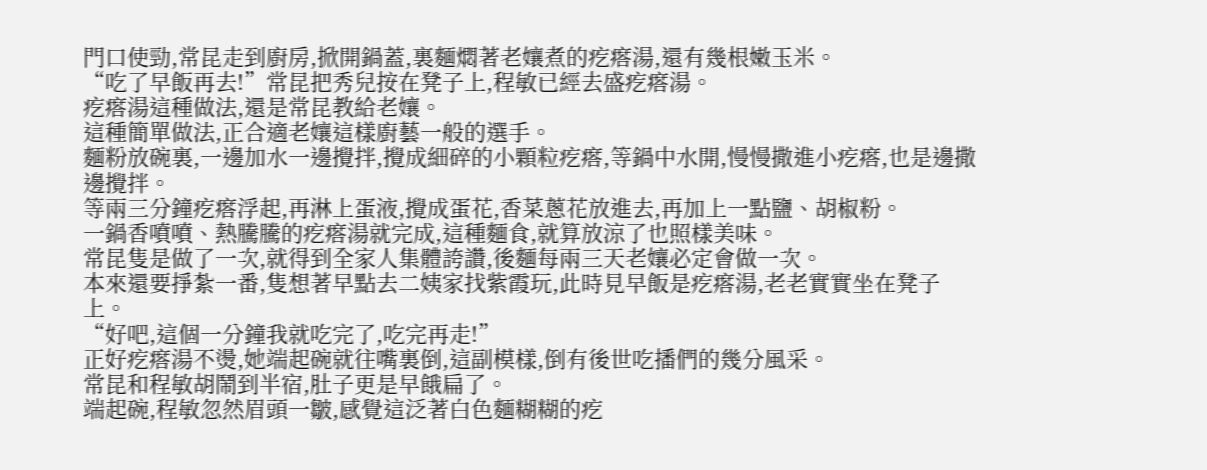門口使勁,常昆走到廚房,掀開鍋蓋,裏麵燜著老孃煮的疙瘩湯,還有幾根嫩玉米。
“吃了早飯再去!”常昆把秀兒按在凳子上,程敏已經去盛疙瘩湯。
疙瘩湯這種做法,還是常昆教給老孃。
這種簡單做法,正合適老孃這樣廚藝一般的選手。
麵粉放碗裏,一邊加水一邊攪拌,攪成細碎的小顆粒疙瘩,等鍋中水開,慢慢撒進小疙瘩,也是邊撒邊攪拌。
等兩三分鐘疙瘩浮起,再淋上蛋液,攪成蛋花,香菜蔥花放進去,再加上一點鹽、胡椒粉。
一鍋香噴噴、熱騰騰的疙瘩湯就完成,這種麵食,就算放涼了也照樣美味。
常昆隻是做了一次,就得到全家人集體誇讚,後麵每兩三天老孃必定會做一次。
本來還要掙紮一番,隻想著早點去二姨家找紫霞玩,此時見早飯是疙瘩湯,老老實實坐在凳子上。
“好吧,這個一分鐘我就吃完了,吃完再走!”
正好疙瘩湯不燙,她端起碗就往嘴裏倒,這副模樣,倒有後世吃播們的幾分風采。
常昆和程敏胡鬧到半宿,肚子更是早餓扁了。
端起碗,程敏忽然眉頭一皺,感覺這泛著白色麵糊糊的疙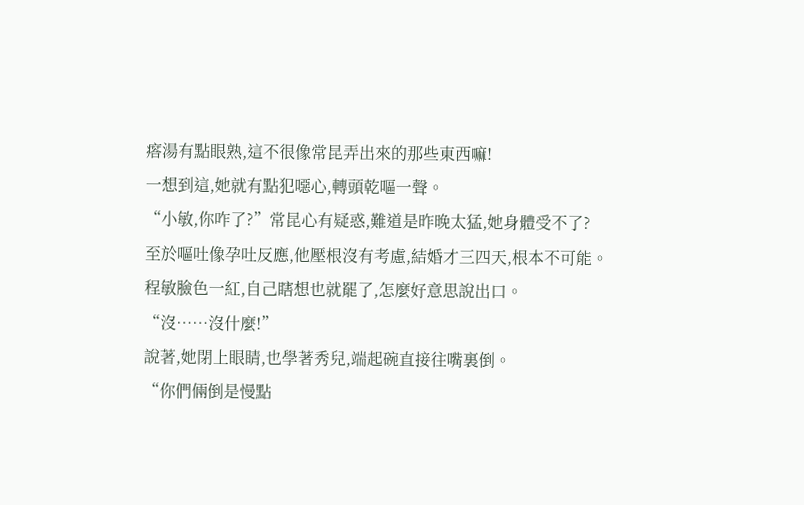瘩湯有點眼熟,這不很像常昆弄出來的那些東西嘛!
一想到這,她就有點犯噁心,轉頭乾嘔一聲。
“小敏,你咋了?”常昆心有疑惑,難道是昨晚太猛,她身體受不了?
至於嘔吐像孕吐反應,他壓根沒有考慮,結婚才三四天,根本不可能。
程敏臉色一紅,自己瞎想也就罷了,怎麼好意思說出口。
“沒……沒什麼!”
說著,她閉上眼睛,也學著秀兒,端起碗直接往嘴裏倒。
“你們倆倒是慢點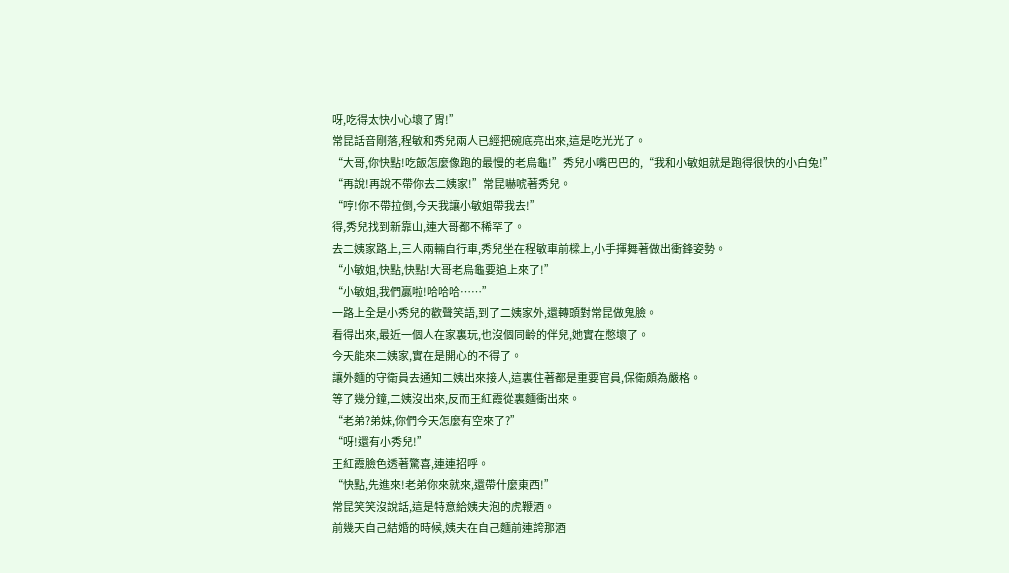呀,吃得太快小心壞了胃!”
常昆話音剛落,程敏和秀兒兩人已經把碗底亮出來,這是吃光光了。
“大哥,你快點!吃飯怎麼像跑的最慢的老烏龜!”秀兒小嘴巴巴的,“我和小敏姐就是跑得很快的小白兔!”
“再說!再說不帶你去二姨家!”常昆嚇唬著秀兒。
“哼!你不帶拉倒,今天我讓小敏姐帶我去!”
得,秀兒找到新靠山,連大哥都不稀罕了。
去二姨家路上,三人兩輛自行車,秀兒坐在程敏車前樑上,小手揮舞著做出衝鋒姿勢。
“小敏姐,快點,快點!大哥老烏龜要追上來了!”
“小敏姐,我們贏啦!哈哈哈……”
一路上全是小秀兒的歡聲笑語,到了二姨家外,還轉頭對常昆做鬼臉。
看得出來,最近一個人在家裏玩,也沒個同齡的伴兒,她實在憋壞了。
今天能來二姨家,實在是開心的不得了。
讓外麵的守衛員去通知二姨出來接人,這裏住著都是重要官員,保衛頗為嚴格。
等了幾分鐘,二姨沒出來,反而王紅霞從裏麵衝出來。
“老弟?弟妹,你們今天怎麼有空來了?”
“呀!還有小秀兒!”
王紅霞臉色透著驚喜,連連招呼。
“快點,先進來!老弟你來就來,還帶什麼東西!”
常昆笑笑沒說話,這是特意給姨夫泡的虎鞭酒。
前幾天自己結婚的時候,姨夫在自己麵前連誇那酒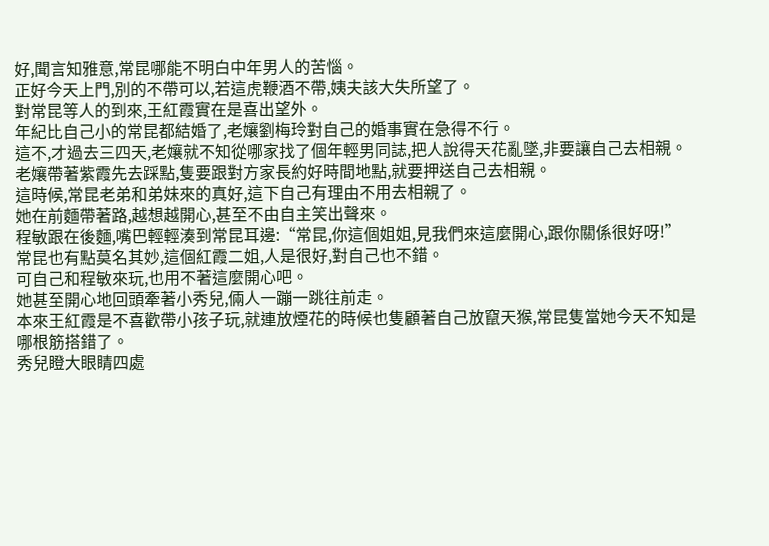好,聞言知雅意,常昆哪能不明白中年男人的苦惱。
正好今天上門,別的不帶可以,若這虎鞭酒不帶,姨夫該大失所望了。
對常昆等人的到來,王紅霞實在是喜出望外。
年紀比自己小的常昆都結婚了,老孃劉梅玲對自己的婚事實在急得不行。
這不,才過去三四天,老孃就不知從哪家找了個年輕男同誌,把人說得天花亂墜,非要讓自己去相親。
老孃帶著紫霞先去踩點,隻要跟對方家長約好時間地點,就要押送自己去相親。
這時候,常昆老弟和弟妹來的真好,這下自己有理由不用去相親了。
她在前麵帶著路,越想越開心,甚至不由自主笑出聲來。
程敏跟在後麵,嘴巴輕輕湊到常昆耳邊:“常昆,你這個姐姐,見我們來這麼開心,跟你關係很好呀!”
常昆也有點莫名其妙,這個紅霞二姐,人是很好,對自己也不錯。
可自己和程敏來玩,也用不著這麼開心吧。
她甚至開心地回頭牽著小秀兒,倆人一蹦一跳往前走。
本來王紅霞是不喜歡帶小孩子玩,就連放煙花的時候也隻顧著自己放竄天猴,常昆隻當她今天不知是哪根筋搭錯了。
秀兒瞪大眼睛四處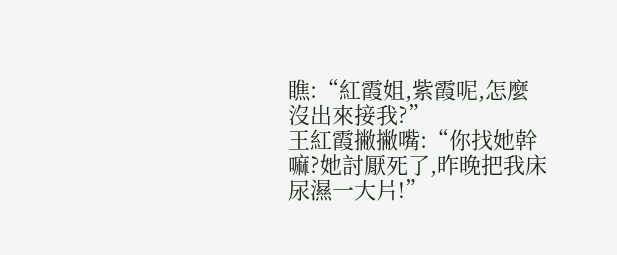瞧:“紅霞姐,紫霞呢,怎麼沒出來接我?”
王紅霞撇撇嘴:“你找她幹嘛?她討厭死了,昨晚把我床尿濕一大片!”